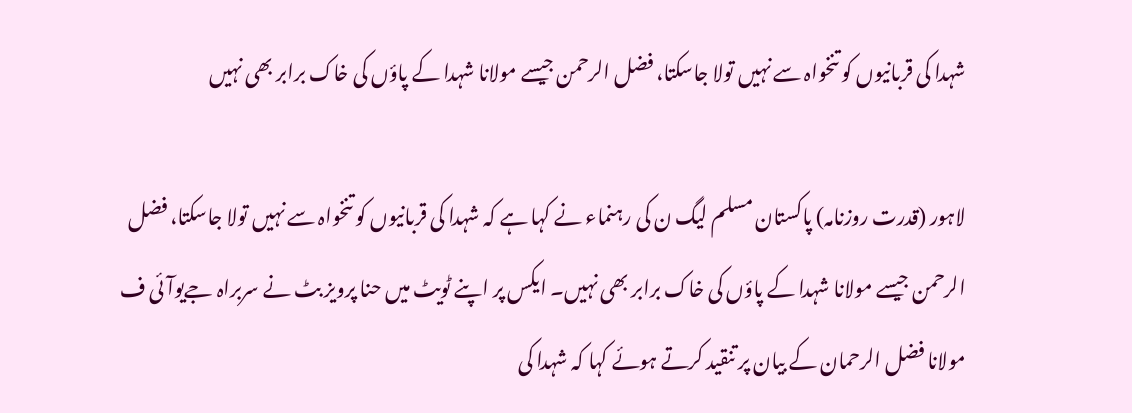شہدا کی قربانیوں کو تنخواہ سے نہیں تولا جاسکتا، فضل الرحمن جیسے مولانا شہدا کے پاؤں کی خاک برابر بھی نہیں

لاہور (قدرت روزنامہ) پاکستان مسلم لیگ ن کی رہنماء نے کہا ہے کہ شہدا کی قربانیوں کو تنخواہ سے نہیں تولا جاسکتا، فضل الرحمن جیسے مولانا شہدا کے پاؤں کی خاک برابر بھی نہیں۔ ایکس پر اپنے ٹویٹ میں حنا پرویز بٹ نے سربراہ جےیوآئی ف مولانا فضل الرحمان کے بیان پر تنقید کرتے ہوئے کہا کہ شہدا کی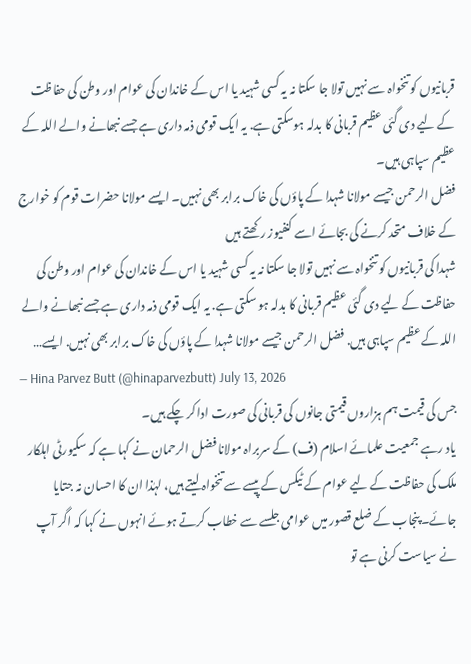قربانیوں کو تنخواہ سے نہیں تولا جا سکتا نہ یہ کسی شہید یا اس کے خاندان کی عوام اور وطن کی حفاظت کے لیے دی گئی عظیم قربانی کا بدلہ ہوسکتی ہے. یہ ایک قومی ذمہ داری ہے جسے نبھانے والے اللہ کے عظیم سپاہی ہیں۔
فضل الرحمن جیسے مولانا شہدا کے پاؤں کی خاک برابر بھی نہیں۔ ایسے مولانا حضرات قوم کو خوارج کے خلاف متحد کرنے کی بجائے اسے کنفیوز رکھتے ہیں
شہدا کی قربانیوں کو تنخواہ سے نہیں تولا جا سکتا نہ یہ کسی شہید یا اس کے خاندان کی عوام اور وطن کی حفاظت کے لیے دی گئی عظیم قربانی کا بدلہ ہو سکتی ہے. یہ ایک قومی ذمہ داری ہے جسے نبھانے والے اللہ کے عظیم سپاہی ہیں. فضل الرحمن جیسے مولانا شہدا کے پاؤں کی خاک برابر بھی نہیں. ایسے…
— Hina Parvez Butt (@hinaparvezbutt) July 13, 2026
جس کی قیمت ہم ہزاروں قیمتی جانوں کی قربانی کی صورت ادا کر چکے ہیں۔
یاد رہے جمعیت علمائے اسلام (ف) کے سربراہ مولانا فضل الرحمان نے کہا ہے کہ سکیورٹی اہلکار ملک کی حفاظت کے لیے عوام کے ٹیکس کے پیسے سے تنخواہ لیتے ہیں، لہٰذا ان کا احسان نہ جتایا جائے۔ پنجاب کے ضلع قصور میں عوامی جلسے سے خطاب کرتے ہوئے انہوں نے کہا کہ اگر آپ نے سیاست کرنی ہے تو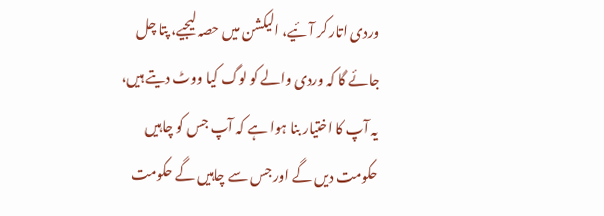وردی اتار کر آئیے، الیکشن میں حصہ لیجیے، پتا چل جائے گا کہ وردی والے کو لوگ کیا ووٹ دیتے ہیں، یہ آپ کا اختیار بنا ہوا ہے کہ آپ جس کو چاہیں حکومت دیں گے اور جس سے چاہیں گے حکومت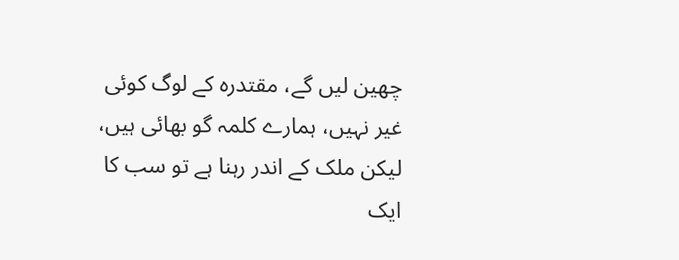چھین لیں گے، مقتدرہ کے لوگ کوئی غیر نہیں، ہمارے کلمہ گو بھائی ہیں، لیکن ملک کے اندر رہنا ہے تو سب کا ایک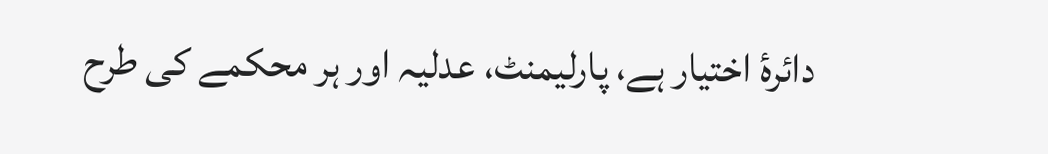دائرۂ اختیار ہے، پارلیمنٹ، عدلیہ اور ہر محکمے کی طرح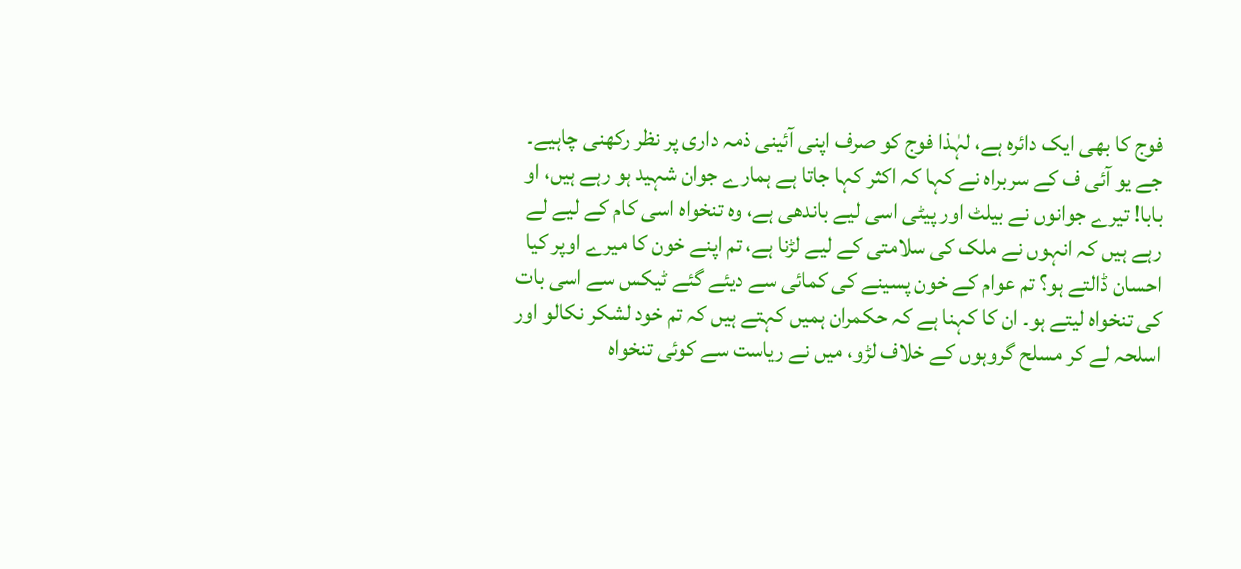فوج کا بھی ایک دائرہ ہے، لہٰذا فوج کو صرف اپنی آئینی ذمہ داری پر نظر رکھنی چاہیے۔
جے یو آئی ف کے سربراہ نے کہا کہ اکثر کہا جاتا ہے ہمارے جوان شہید ہو رہے ہیں، او بابا! تیرے جوانوں نے بیلٹ اور پیٹی اسی لیے باندھی ہے، وہ تنخواہ اسی کام کے لیے لے رہے ہیں کہ انہوں نے ملک کی سلامتی کے لیے لڑنا ہے، تم اپنے خون کا میرے اوپر کیا احسان ڈالتے ہو؟ تم عوام کے خون پسینے کی کمائی سے دیئے گئے ٹیکس سے اسی بات کی تنخواہ لیتے ہو۔ ان کا کہنا ہے کہ حکمران ہمیں کہتے ہیں کہ تم خود لشکر نکالو اور اسلحہ لے کر مسلح گروہوں کے خلاف لڑو، میں نے ریاست سے کوئی تنخواہ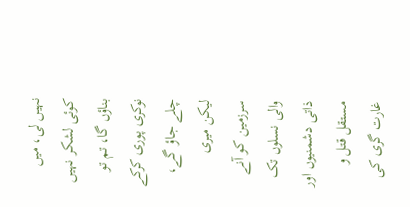نہیں لی، میں کوئی لشکر نہیں بناؤں گا، تم تو نوکری پوری کرکے چلے جاؤ گے، لیکن میری سرزمین کو آنے والی نسلوں تک ذاتی دشمنیوں اور مستقل قتل و غارت گری کی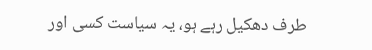طرف دھکیل رہے ہو، یہ سیاست کسی اور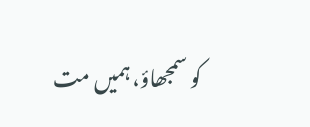کو سمجھاؤ، ہمیں مت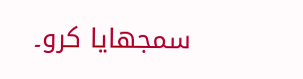سمجھایا کرو۔